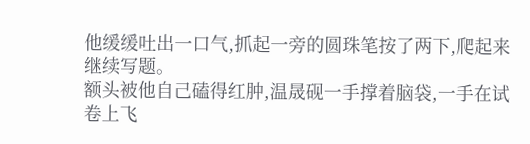他缓缓吐出一口气,抓起一旁的圆珠笔按了两下,爬起来继续写题。
额头被他自己磕得红肿,温晟砚一手撑着脑袋,一手在试卷上飞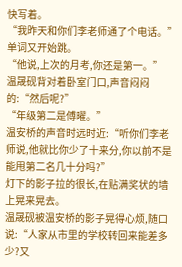快写着。
“我昨天和你们李老师通了个电话。”
单词又开始跳。
“他说,上次的月考,你还是第一。”
温晟砚背对着卧室门口,声音闷闷的:“然后呢?”
“年级第二是傅曜。”
温安桥的声音时远时近:“听你们李老师说,他就比你少了十来分,你以前不是能甩第二名几十分吗?”
灯下的影子拉的很长,在贴满奖状的墙上晃来晃去。
温晟砚被温安桥的影子晃得心烦,随口说:“人家从市里的学校转回来能差多少?又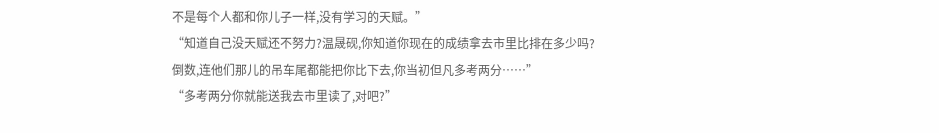不是每个人都和你儿子一样,没有学习的天赋。”
“知道自己没天赋还不努力?温晟砚,你知道你现在的成绩拿去市里比排在多少吗?倒数,连他们那儿的吊车尾都能把你比下去,你当初但凡多考两分……”
“多考两分你就能送我去市里读了,对吧?”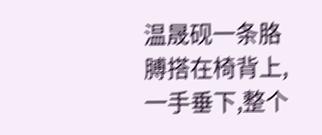温晟砚一条胳膊搭在椅背上,一手垂下,整个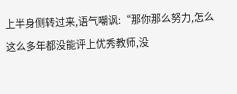上半身侧转过来,语气嘲讽:“那你那么努力,怎么这么多年都没能评上优秀教师,没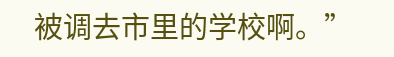被调去市里的学校啊。”